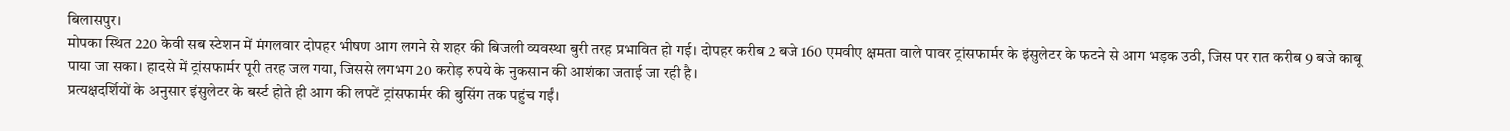बिलासपुर।
मोपका स्थित 220 केवी सब स्टेशन में मंगलवार दोपहर भीषण आग लगने से शहर की बिजली व्यवस्था बुरी तरह प्रभावित हो गई। दोपहर करीब 2 बजे 160 एमवीए क्षमता वाले पावर ट्रांसफार्मर के इंसुलेटर के फटने से आग भड़क उठी, जिस पर रात करीब 9 बजे काबू पाया जा सका। हादसे में ट्रांसफार्मर पूरी तरह जल गया, जिससे लगभग 20 करोड़ रुपये के नुकसान की आशंका जताई जा रही है।
प्रत्यक्षदर्शियों के अनुसार इंसुलेटर के बर्स्ट होते ही आग की लपटें ट्रांसफार्मर की बुसिंग तक पहुंच गईं।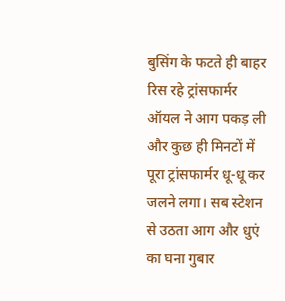बुसिंग के फटते ही बाहर रिस रहे ट्रांसफार्मर ऑयल ने आग पकड़ ली और कुछ ही मिनटों में पूरा ट्रांसफार्मर धू-धू कर जलने लगा। सब स्टेशन से उठता आग और धुएं का घना गुबार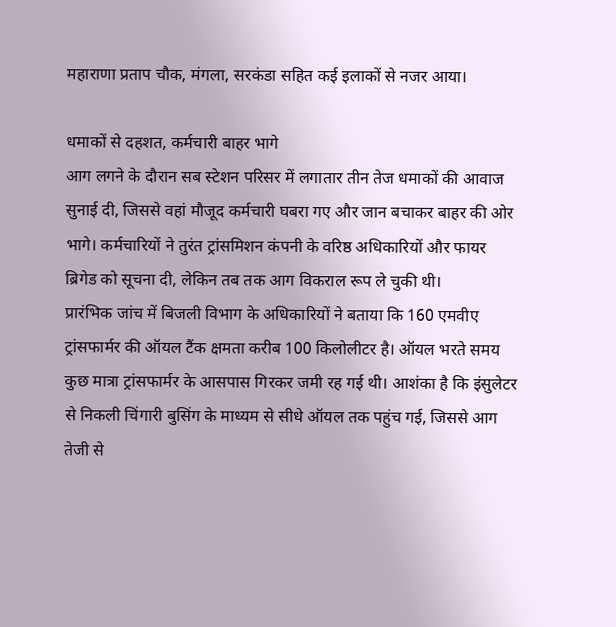महाराणा प्रताप चौक, मंगला, सरकंडा सहित कई इलाकों से नजर आया।

धमाकों से दहशत, कर्मचारी बाहर भागे
आग लगने के दौरान सब स्टेशन परिसर में लगातार तीन तेज धमाकों की आवाज सुनाई दी, जिससे वहां मौजूद कर्मचारी घबरा गए और जान बचाकर बाहर की ओर भागे। कर्मचारियों ने तुरंत ट्रांसमिशन कंपनी के वरिष्ठ अधिकारियों और फायर ब्रिगेड को सूचना दी, लेकिन तब तक आग विकराल रूप ले चुकी थी।
प्रारंभिक जांच में बिजली विभाग के अधिकारियों ने बताया कि 160 एमवीए ट्रांसफार्मर की ऑयल टैंक क्षमता करीब 100 किलोलीटर है। ऑयल भरते समय कुछ मात्रा ट्रांसफार्मर के आसपास गिरकर जमी रह गई थी। आशंका है कि इंसुलेटर से निकली चिंगारी बुसिंग के माध्यम से सीधे ऑयल तक पहुंच गई, जिससे आग तेजी से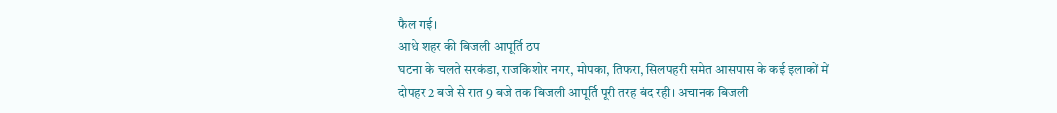फैल गई।
आधे शहर की बिजली आपूर्ति ठप
घटना के चलते सरकंडा, राजकिशोर नगर, मोपका, तिफरा, सिलपहरी समेत आसपास के कई इलाकों में दोपहर 2 बजे से रात 9 बजे तक बिजली आपूर्ति पूरी तरह बंद रही। अचानक बिजली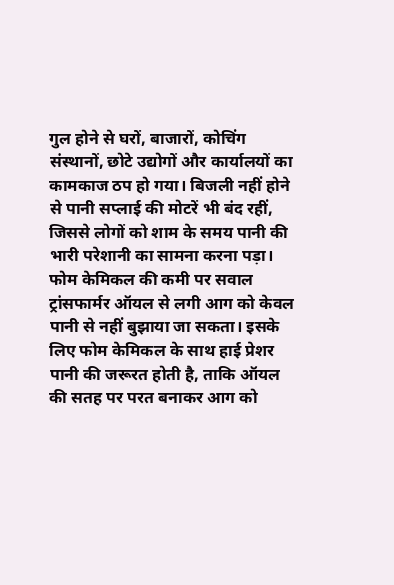गुल होने से घरों, बाजारों, कोचिंग संस्थानों, छोटे उद्योगों और कार्यालयों का कामकाज ठप हो गया। बिजली नहीं होने से पानी सप्लाई की मोटरें भी बंद रहीं, जिससे लोगों को शाम के समय पानी की भारी परेशानी का सामना करना पड़ा।
फोम केमिकल की कमी पर सवाल
ट्रांसफार्मर ऑयल से लगी आग को केवल पानी से नहीं बुझाया जा सकता। इसके लिए फोम केमिकल के साथ हाई प्रेशर पानी की जरूरत होती है, ताकि ऑयल की सतह पर परत बनाकर आग को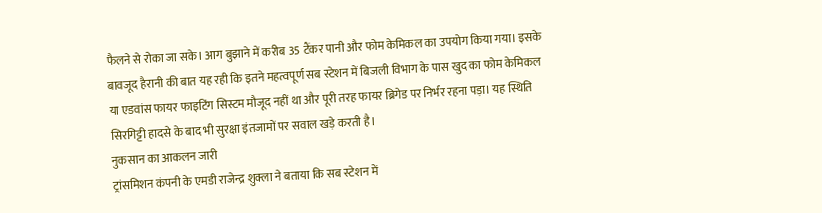फैलने से रोका जा सके। आग बुझाने में करीब 35 टैंकर पानी और फोम केमिकल का उपयोग किया गया। इसके बावजूद हैरानी की बात यह रही कि इतने महत्वपूर्ण सब स्टेशन में बिजली विभाग के पास खुद का फोम केमिकल या एडवांस फायर फाइटिंग सिस्टम मौजूद नहीं था और पूरी तरह फायर ब्रिगेड पर निर्भर रहना पड़ा। यह स्थिति सिरगिट्टी हादसे के बाद भी सुरक्षा इंतजामों पर सवाल खड़े करती है।
नुकसान का आकलन जारी
ट्रांसमिशन कंपनी के एमडी राजेन्द्र शुक्ला ने बताया कि सब स्टेशन में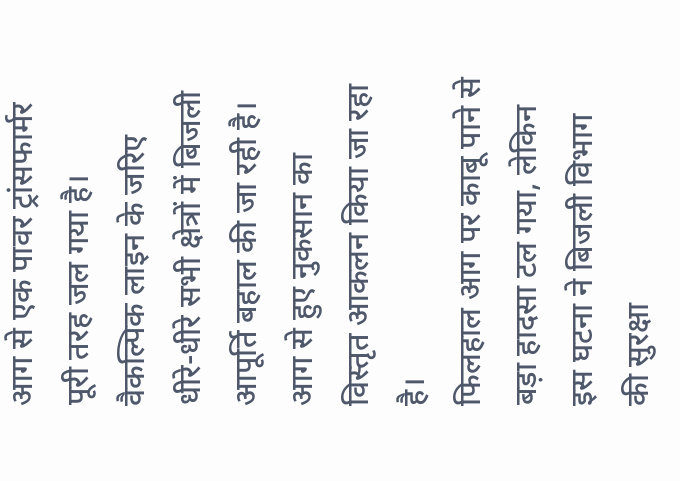आग से एक पावर ट्रांसफार्मर पूरी तरह जल गया है। वैकल्पिक लाइन के जरिए धीरे-धीरे सभी क्षेत्रों में बिजली आपूर्ति बहाल की जा रही है। आग से हुए नुकसान का विस्तृत आकलन किया जा रहा है।
फिलहाल आग पर काबू पाने से बड़ा हादसा टल गया, लेकिन इस घटना ने बिजली विभाग की सुरक्षा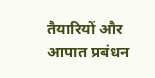तैयारियों और आपात प्रबंधन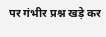पर गंभीर प्रश्न खड़े कर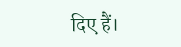दिए हैं।